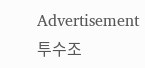Advertisement
투수조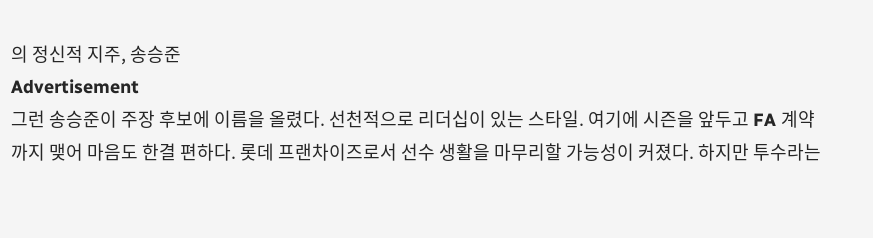의 정신적 지주, 송승준
Advertisement
그런 송승준이 주장 후보에 이름을 올렸다. 선천적으로 리더십이 있는 스타일. 여기에 시즌을 앞두고 FA 계약까지 맺어 마음도 한결 편하다. 롯데 프랜차이즈로서 선수 생활을 마무리할 가능성이 커졌다. 하지만 투수라는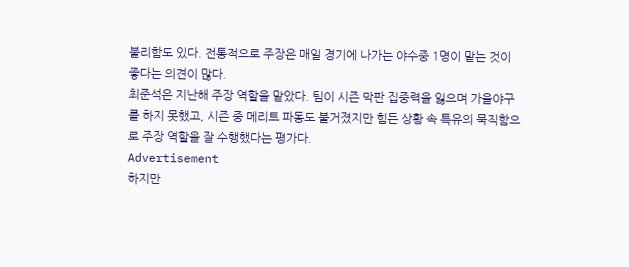불리함도 있다. 전통적으로 주장은 매일 경기에 나가는 야수중 1명이 맡는 것이 좋다는 의견이 많다.
최준석은 지난해 주장 역할을 맡았다. 팀이 시즌 막판 집중력을 잃으며 가을야구를 하지 못했고, 시즌 중 메리트 파동도 불거졌지만 힘든 상황 속 특유의 묵직함으로 주장 역할을 잘 수행했다는 평가다.
Advertisement
하지만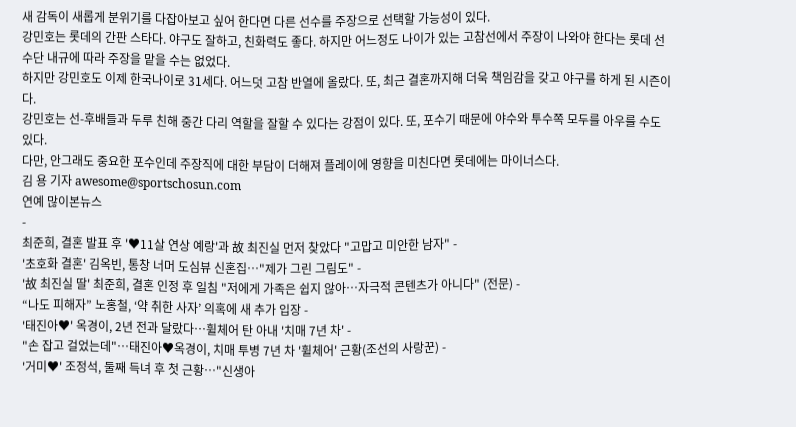새 감독이 새롭게 분위기를 다잡아보고 싶어 한다면 다른 선수를 주장으로 선택할 가능성이 있다.
강민호는 롯데의 간판 스타다. 야구도 잘하고, 친화력도 좋다. 하지만 어느정도 나이가 있는 고참선에서 주장이 나와야 한다는 롯데 선수단 내규에 따라 주장을 맡을 수는 없었다.
하지만 강민호도 이제 한국나이로 31세다. 어느덧 고참 반열에 올랐다. 또, 최근 결혼까지해 더욱 책임감을 갖고 야구를 하게 된 시즌이다.
강민호는 선-후배들과 두루 친해 중간 다리 역할을 잘할 수 있다는 강점이 있다. 또, 포수기 때문에 야수와 투수쪽 모두를 아우를 수도 있다.
다만, 안그래도 중요한 포수인데 주장직에 대한 부담이 더해져 플레이에 영향을 미친다면 롯데에는 마이너스다.
김 용 기자 awesome@sportschosun.com
연예 많이본뉴스
-
최준희, 결혼 발표 후 '♥11살 연상 예랑'과 故 최진실 먼저 찾았다 "고맙고 미안한 남자" -
'초호화 결혼' 김옥빈, 통창 너머 도심뷰 신혼집…"제가 그린 그림도" -
'故 최진실 딸' 최준희, 결혼 인정 후 일침 "저에게 가족은 쉽지 않아…자극적 콘텐츠가 아니다" (전문) -
“나도 피해자” 노홍철, ‘약 취한 사자’ 의혹에 새 추가 입장 -
'태진아♥' 옥경이, 2년 전과 달랐다…휠체어 탄 아내 '치매 7년 차' -
"손 잡고 걸었는데"…태진아♥옥경이, 치매 투병 7년 차 '휠체어' 근황(조선의 사랑꾼) -
'거미♥' 조정석, 둘째 득녀 후 첫 근황…"신생아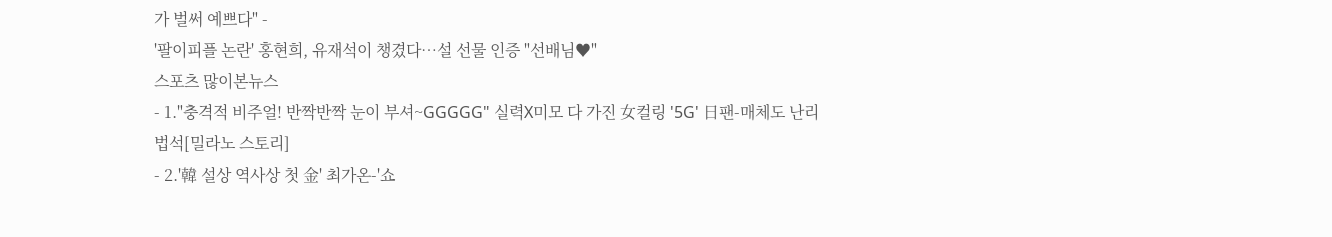가 벌써 예쁘다" -
'팔이피플 논란' 홍현희, 유재석이 챙겼다…설 선물 인증 "선배님♥"
스포츠 많이본뉴스
- 1."충격적 비주얼! 반짝반짝 눈이 부셔~GGGGG" 실력X미모 다 가진 女컬링 '5G' 日팬-매체도 난리법석[밀라노 스토리]
- 2.'韓 설상 역사상 첫 金' 최가온-'쇼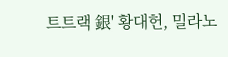트트랙 銀' 황대헌, 밀라노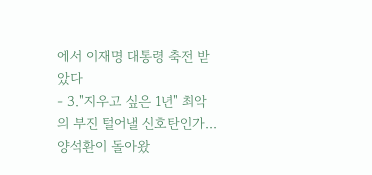에서 이재명 대통령 축전 받았다
- 3."지우고 싶은 1년" 최악의 부진 털어낼 신호탄인가...양석환이 돌아왔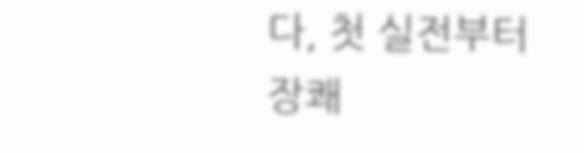다, 첫 실전부터 장쾌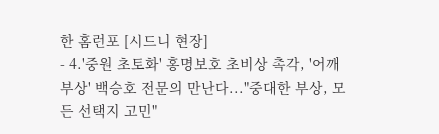한 홈런포 [시드니 현장]
- 4.'중원 초토화' 홍명보호 초비상 촉각, '어깨 부상' 백승호 전문의 만난다..."중대한 부상, 모든 선택지 고민"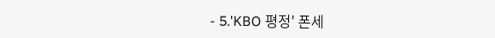- 5.'KBO 평정' 폰세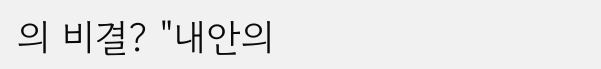의 비결? "내안의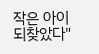작은 아이 되찾았다"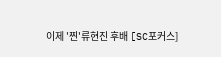이제 '찐'류현진 후배 [SC포커스]